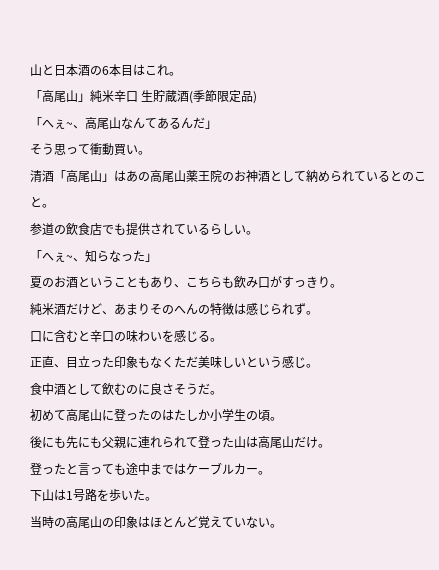山と日本酒の6本目はこれ。
「高尾山」純米辛口 生貯蔵酒(季節限定品)
「へぇ~、高尾山なんてあるんだ」
そう思って衝動買い。
清酒「高尾山」はあの高尾山薬王院のお神酒として納められているとのこと。
参道の飲食店でも提供されているらしい。
「へぇ~、知らなった」
夏のお酒ということもあり、こちらも飲み口がすっきり。
純米酒だけど、あまりそのへんの特徴は感じられず。
口に含むと辛口の味わいを感じる。
正直、目立った印象もなくただ美味しいという感じ。
食中酒として飲むのに良さそうだ。
初めて高尾山に登ったのはたしか小学生の頃。
後にも先にも父親に連れられて登った山は高尾山だけ。
登ったと言っても途中まではケーブルカー。
下山は1号路を歩いた。
当時の高尾山の印象はほとんど覚えていない。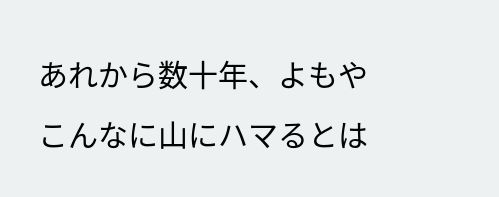あれから数十年、よもやこんなに山にハマるとは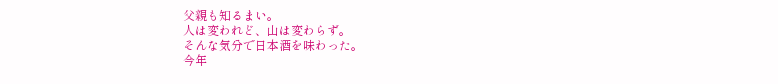父親も知るまい。
人は変われど、山は変わらず。
そんな気分で日本酒を味わった。
今年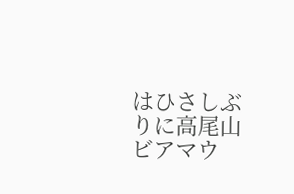はひさしぶりに高尾山ビアマウ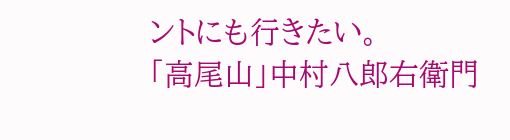ントにも行きたい。
「高尾山」中村八郎右衛門